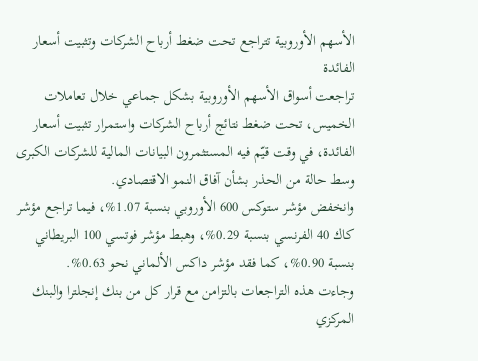الأسهم الأوروبية تتراجع تحت ضغط أرباح الشركات وتثبيت أسعار الفائدة
تراجعت أسواق الأسهم الأوروبية بشكل جماعي خلال تعاملات الخميس، تحت ضغط نتائج أرباح الشركات واستمرار تثبيت أسعار الفائدة، في وقت قيّم فيه المستثمرون البيانات المالية للشركات الكبرى وسط حالة من الحذر بشأن آفاق النمو الاقتصادي.
وانخفض مؤشر ستوكس 600 الأوروبي بنسبة 1.07%، فيما تراجع مؤشر كاك 40 الفرنسي بنسبة 0.29%، وهبط مؤشر فوتسي 100 البريطاني بنسبة 0.90%، كما فقد مؤشر داكس الألماني نحو 0.63%.
وجاءت هذه التراجعات بالتزامن مع قرار كل من بنك إنجلترا والبنك المركزي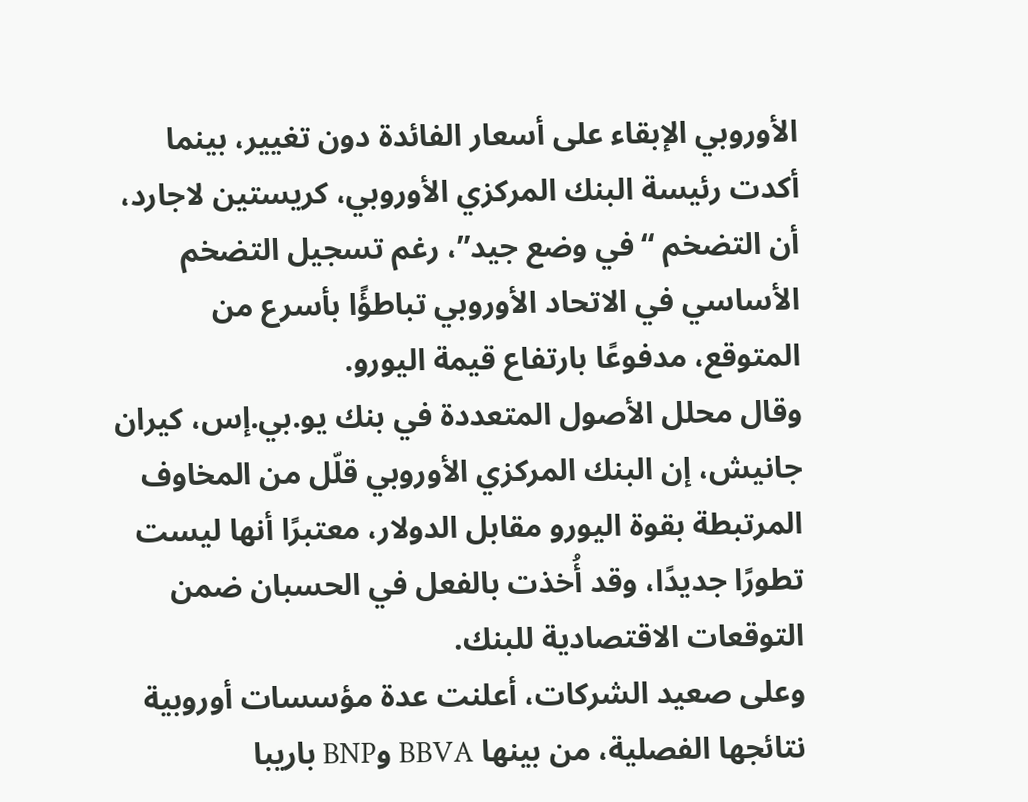الأوروبي الإبقاء على أسعار الفائدة دون تغيير، بينما أكدت رئيسة البنك المركزي الأوروبي، كريستين لاجارد، أن التضخم “في وضع جيد”، رغم تسجيل التضخم الأساسي في الاتحاد الأوروبي تباطؤًا بأسرع من المتوقع، مدفوعًا بارتفاع قيمة اليورو.
وقال محلل الأصول المتعددة في بنك يو.بي.إس، كيران جانيش، إن البنك المركزي الأوروبي قلّل من المخاوف المرتبطة بقوة اليورو مقابل الدولار، معتبرًا أنها ليست تطورًا جديدًا، وقد أُخذت بالفعل في الحسبان ضمن التوقعات الاقتصادية للبنك.
وعلى صعيد الشركات، أعلنت عدة مؤسسات أوروبية نتائجها الفصلية، من بينها BBVA وBNP باريبا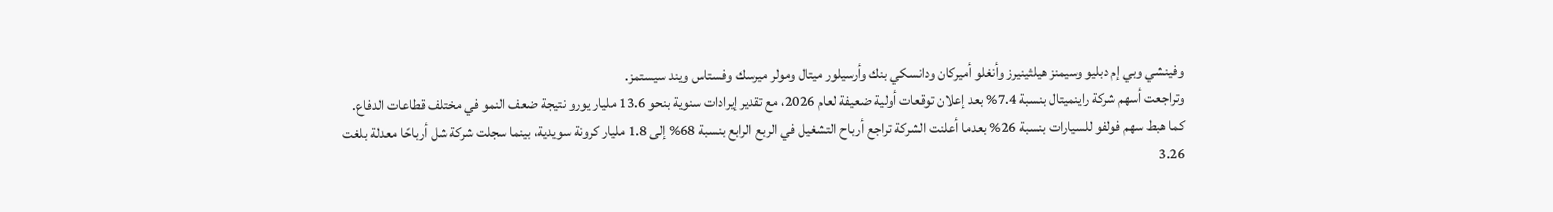وفينشي وبي إم دبليو وسيمنز هيلثينيرز وأنغلو أميركان ودانسكي بنك وأرسيلور ميتال ومولر ميرسك وفستاس ويند سيستمز.
وتراجعت أسهم شركة راينميتال بنسبة 7.4% بعد إعلان توقعات أولية ضعيفة لعام 2026، مع تقدير إيرادات سنوية بنحو 13.6 مليار يورو نتيجة ضعف النمو في مختلف قطاعات الدفاع.
كما هبط سهم فولفو للسيارات بنسبة 26% بعدما أعلنت الشركة تراجع أرباح التشغيل في الربع الرابع بنسبة 68% إلى 1.8 مليار كرونة سويدية، بينما سجلت شركة شل أرباحًا معدلة بلغت 3.26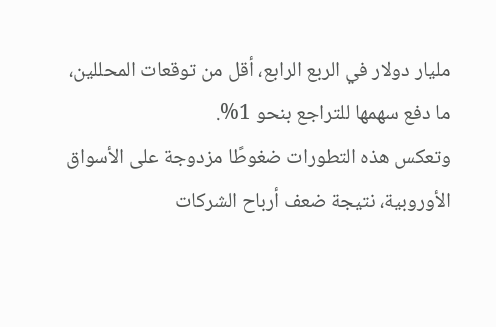مليار دولار في الربع الرابع، أقل من توقعات المحللين، ما دفع سهمها للتراجع بنحو 1%.
وتعكس هذه التطورات ضغوطًا مزدوجة على الأسواق الأوروبية، نتيجة ضعف أرباح الشركات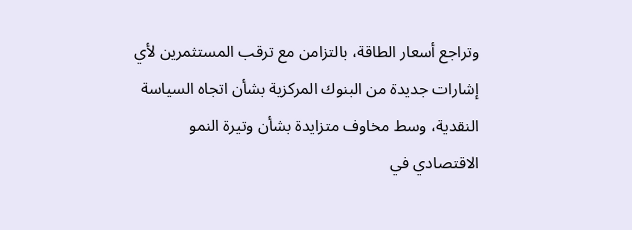وتراجع أسعار الطاقة، بالتزامن مع ترقب المستثمرين لأي إشارات جديدة من البنوك المركزية بشأن اتجاه السياسة النقدية، وسط مخاوف متزايدة بشأن وتيرة النمو الاقتصادي في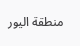منطقة اليور